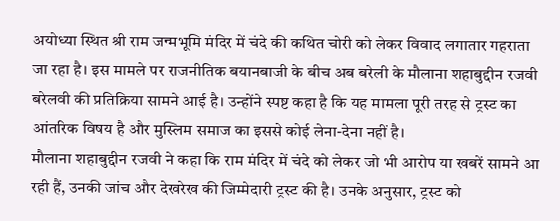अयोध्या स्थित श्री राम जन्मभूमि मंदिर में चंदे की कथित चोरी को लेकर विवाद लगातार गहराता जा रहा है। इस मामले पर राजनीतिक बयानबाजी के बीच अब बरेली के मौलाना शहाबुद्दीन रजवी बरेलवी की प्रतिक्रिया सामने आई है। उन्होंने स्पष्ट कहा है कि यह मामला पूरी तरह से ट्रस्ट का आंतरिक विषय है और मुस्लिम समाज का इससे कोई लेना-देना नहीं है।
मौलाना शहाबुद्दीन रजवी ने कहा कि राम मंदिर में चंदे को लेकर जो भी आरोप या खबरें सामने आ रही हैं, उनकी जांच और देखरेख की जिम्मेदारी ट्रस्ट की है। उनके अनुसार, ट्रस्ट को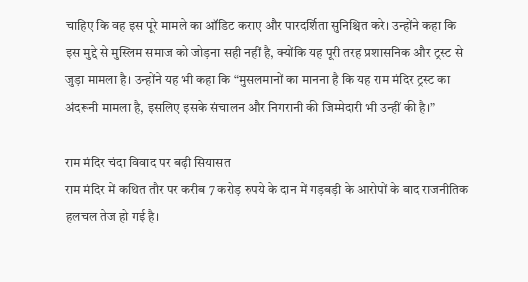चाहिए कि वह इस पूरे मामले का ऑडिट कराए और पारदर्शिता सुनिश्चित करे। उन्होंने कहा कि इस मुद्दे से मुस्लिम समाज को जोड़ना सही नहीं है, क्योंकि यह पूरी तरह प्रशासनिक और ट्रस्ट से जुड़ा मामला है। उन्होंने यह भी कहा कि “मुसलमानों का मानना है कि यह राम मंदिर ट्रस्ट का अंदरूनी मामला है, इसलिए इसके संचालन और निगरानी की जिम्मेदारी भी उन्हीं की है।”

राम मंदिर चंदा विवाद पर बढ़ी सियासत
राम मंदिर में कथित तौर पर करीब 7 करोड़ रुपये के दान में गड़बड़ी के आरोपों के बाद राजनीतिक हलचल तेज हो गई है।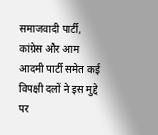समाजवादी पार्टी, कांग्रेस और आम आदमी पार्टी समेत कई विपक्षी दलों ने इस मुद्दे पर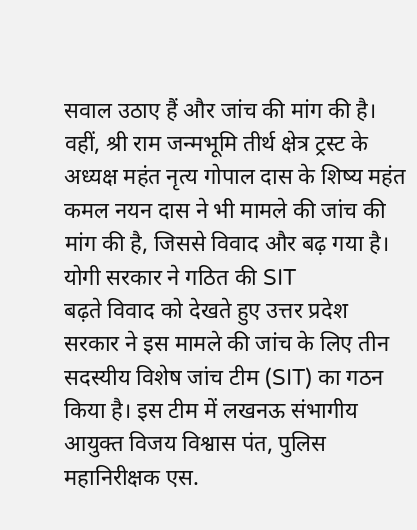सवाल उठाए हैं और जांच की मांग की है। वहीं, श्री राम जन्मभूमि तीर्थ क्षेत्र ट्रस्ट के अध्यक्ष महंत नृत्य गोपाल दास के शिष्य महंत कमल नयन दास ने भी मामले की जांच की मांग की है, जिससे विवाद और बढ़ गया है।
योगी सरकार ने गठित की SIT
बढ़ते विवाद को देखते हुए उत्तर प्रदेश सरकार ने इस मामले की जांच के लिए तीन सदस्यीय विशेष जांच टीम (SIT) का गठन किया है। इस टीम में लखनऊ संभागीय आयुक्त विजय विश्वास पंत, पुलिस महानिरीक्षक एस.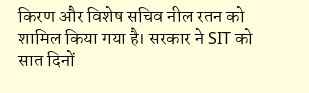किरण और विशेष सचिव नील रतन को शामिल किया गया है। सरकार ने SIT को सात दिनों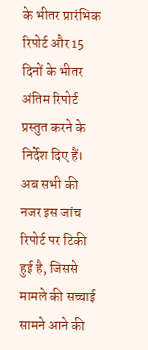के भीतर प्रारंभिक रिपोर्ट और 15 दिनों के भीतर अंतिम रिपोर्ट प्रस्तुत करने के निर्देश दिए हैं। अब सभी की नजर इस जांच रिपोर्ट पर टिकी हुई है, जिससे मामले की सच्चाई सामने आने की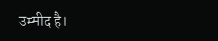उम्मीद है।